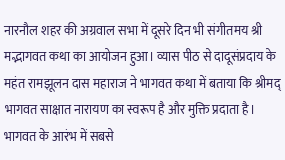नारनौल शहर की अग्रवाल सभा में दूसरे दिन भी संगीतमय श्री मद्भागवत कथा का आयोजन हुआ। व्यास पीठ से दादूसंप्रदाय के महंत रामझूलन दास महाराज ने भागवत कथा में बताया कि श्रीमद् भागवत साक्षात नारायण का स्वरूप है और मुक्ति प्रदाता है। भागवत के आरंभ में सबसे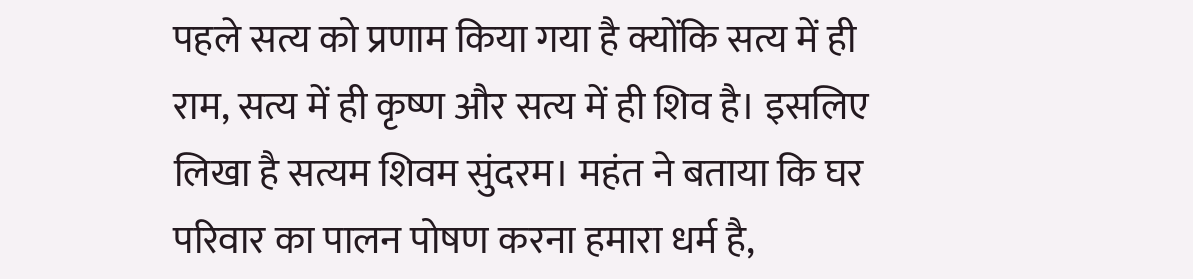पहले सत्य को प्रणाम किया गया है क्योंकि सत्य में ही राम, सत्य में ही कृष्ण और सत्य में ही शिव है। इसलिए लिखा है सत्यम शिवम सुंदरम। महंत ने बताया कि घर परिवार का पालन पोषण करना हमारा धर्म है,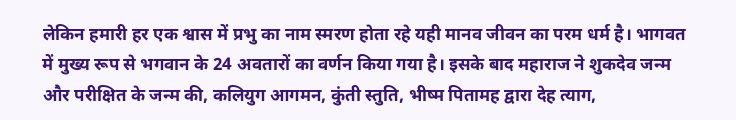लेकिन हमारी हर एक श्वास में प्रभु का नाम स्मरण होता रहे यही मानव जीवन का परम धर्म है। भागवत में मुख्य रूप से भगवान के 24 अवतारों का वर्णन किया गया है। इसके बाद महाराज ने शुकदेव जन्म और परीक्षित के जन्म की, कलियुग आगमन, कुंती स्तुति, भीष्म पितामह द्वारा देह त्याग,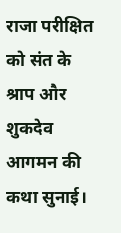राजा परीक्षित को संत के श्राप और शुकदेव आगमन की कथा सुनाई।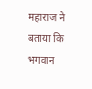महाराज ने बताया कि भगवान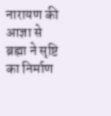नारायण की आज्ञा से ब्रह्मा ने सृष्टि का निर्माण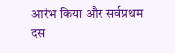आरंभ किया और सर्वप्रथम दस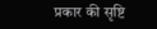प्रकार की सृष्टि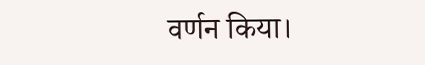वर्णन किया।